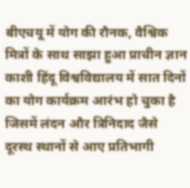बीएचयू में योग की रौनक, वैश्विक मित्रों के साथ साझा हुआ प्राचीन ज्ञान
काशी हिंदू विश्वविद्यालय में सात दिनों का योग कार्यक्रम आरंभ हो चुका है जिसमें लंदन और त्रिनिदाद जैसे दूरस्थ स्थानों से आए प्रतिभागी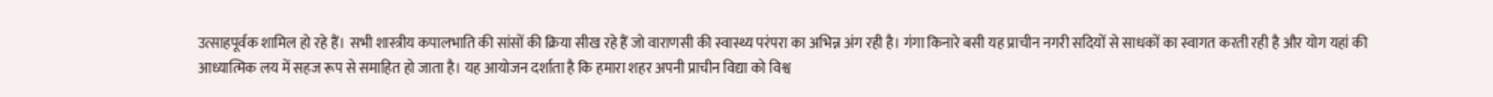उत्साहपूर्वक शामिल हो रहे हैं। सभी शास्त्रीय कपालभाति की सांसों की क्रिया सीख रहे हैं जो वाराणसी की स्वास्थ्य परंपरा का अभिन्न अंग रही है। गंगा किनारे बसी यह प्राचीन नगरी सदियों से साधकों का स्वागत करती रही है और योग यहां की आध्यात्मिक लय में सहज रूप से समाहित हो जाता है। यह आयोजन दर्शाता है कि हमारा शहर अपनी प्राचीन विद्या को विश्व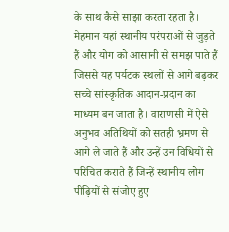के साथ कैसे साझा करता रहता है। मेहमान यहां स्थानीय परंपराओं से जुड़ते हैं और योग को आसानी से समझ पाते हैं जिससे यह पर्यटक स्थलों से आगे बढ़कर सच्चे सांस्कृतिक आदान-प्रदान का माध्यम बन जाता है। वाराणसी में ऐसे अनुभव अतिथियों को सतही भ्रमण से आगे ले जाते हैं और उन्हें उन विधियों से परिचित कराते हैं जिन्हें स्थानीय लोग पीढ़ियों से संजोए हुए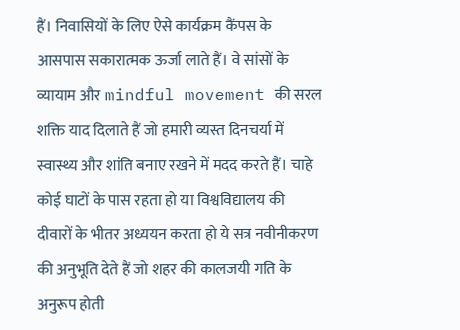हैं। निवासियों के लिए ऐसे कार्यक्रम कैंपस के आसपास सकारात्मक ऊर्जा लाते हैं। वे सांसों के व्यायाम और mindful movement की सरल शक्ति याद दिलाते हैं जो हमारी व्यस्त दिनचर्या में स्वास्थ्य और शांति बनाए रखने में मदद करते हैं। चाहे कोई घाटों के पास रहता हो या विश्वविद्यालय की दीवारों के भीतर अध्ययन करता हो ये सत्र नवीनीकरण की अनुभूति देते हैं जो शहर की कालजयी गति के अनुरूप होती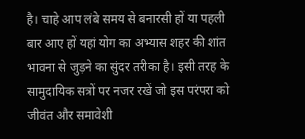है। चाहे आप लंबे समय से बनारसी हों या पहली बार आए हों यहां योग का अभ्यास शहर की शांत भावना से जुड़ने का सुंदर तरीका है। इसी तरह के सामुदायिक सत्रों पर नजर रखें जो इस परंपरा को जीवंत और समावेशी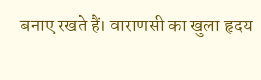बनाए रखते हैं। वाराणसी का खुला हृदय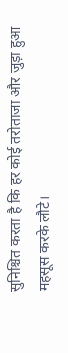सुनिश्चित करता है कि हर कोई तरोताजा और जुड़ा हुआ महसूस करके लौटे।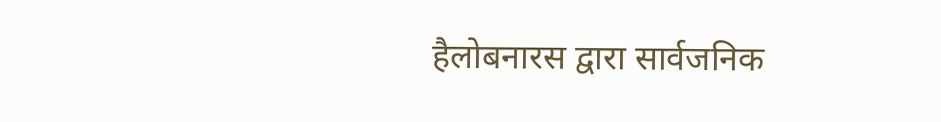हैलोबनारस द्वारा सार्वजनिक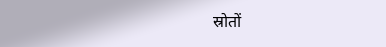स्रोतों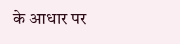के आधार पर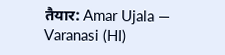तैयार: Amar Ujala — Varanasi (HI)